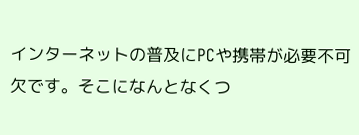インターネットの普及にPCや携帯が必要不可欠です。そこになんとなくつ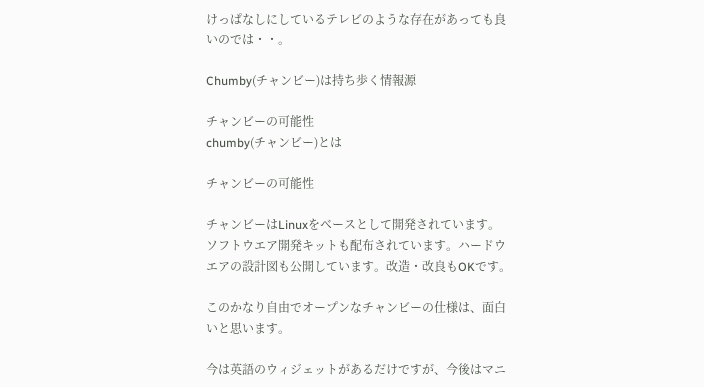けっぱなしにしているテレビのような存在があっても良いのでは・・。

Chumby(チャンビー)は持ち歩く情報源

チャンビーの可能性
chumby(チャンビー)とは

チャンビーの可能性

チャンビーはLinuxをベースとして開発されています。ソフトウエア開発キットも配布されています。ハードウエアの設計図も公開しています。改造・改良もOKです。

このかなり自由でオープンなチャンビーの仕様は、面白いと思います。

今は英語のウィジェットがあるだけですが、今後はマニ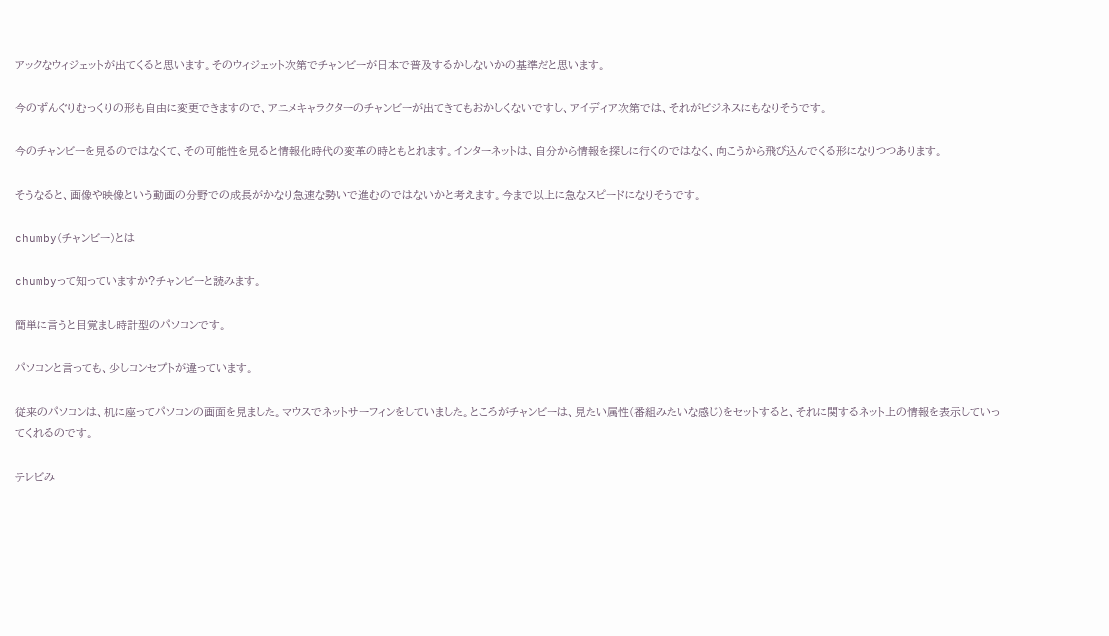アックなウィジェットが出てくると思います。そのウィジェット次第でチャンビーが日本で普及するかしないかの基準だと思います。

今のずんぐりむっくりの形も自由に変更できますので、アニメキャラクターのチャンビーが出てきてもおかしくないですし、アイディア次第では、それがビジネスにもなりそうです。

今のチャンビーを見るのではなくて、その可能性を見ると情報化時代の変革の時ともとれます。インターネットは、自分から情報を探しに行くのではなく、向こうから飛び込んでくる形になりつつあります。

そうなると、画像や映像という動画の分野での成長がかなり急速な勢いで進むのではないかと考えます。今まで以上に急なスピードになりそうです。

chumby(チャンビー)とは

chumbyって知っていますか?チャンビーと読みます。

簡単に言うと目覚まし時計型のパソコンです。

パソコンと言っても、少しコンセプトが違っています。

従来のパソコンは、机に座ってパソコンの画面を見ました。マウスでネットサーフィンをしていました。ところがチャンビーは、見たい属性(番組みたいな感じ)をセットすると、それに関するネット上の情報を表示していってくれるのです。

テレビみ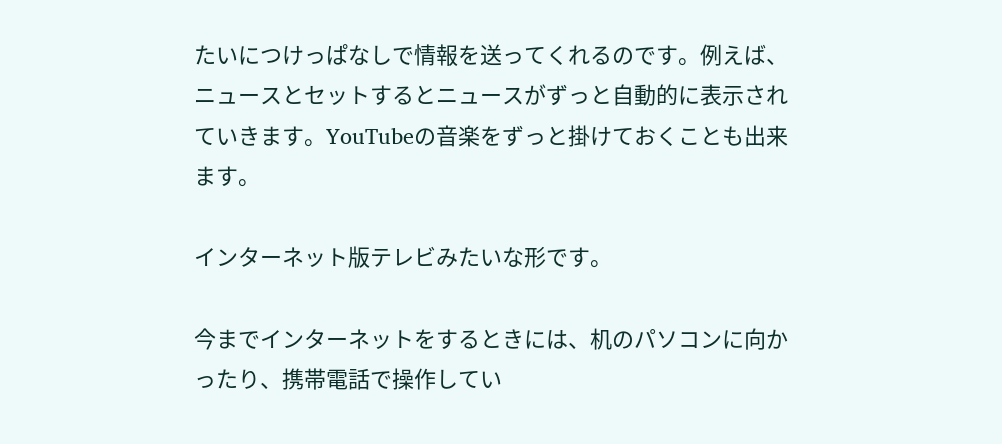たいにつけっぱなしで情報を送ってくれるのです。例えば、ニュースとセットするとニュースがずっと自動的に表示されていきます。YouTubeの音楽をずっと掛けておくことも出来ます。

インターネット版テレビみたいな形です。

今までインターネットをするときには、机のパソコンに向かったり、携帯電話で操作してい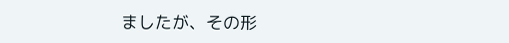ましたが、その形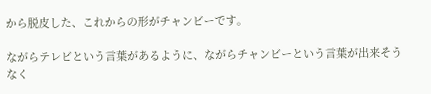から脱皮した、これからの形がチャンビーです。

ながらテレビという言葉があるように、ながらチャンビーという言葉が出来そうなく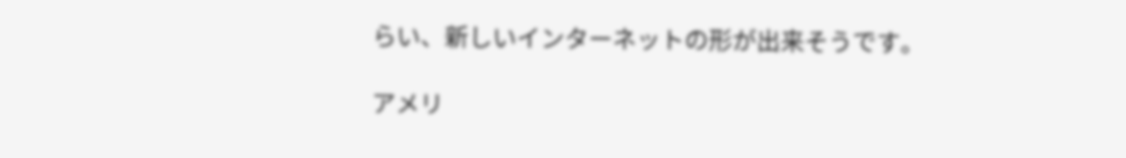らい、新しいインターネットの形が出来そうです。

アメリ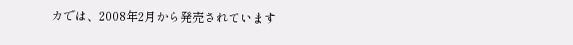カでは、2008年2月から発売されています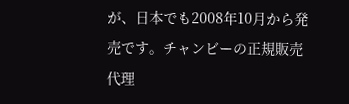が、日本でも2008年10月から発売です。チャンビーの正規販売代理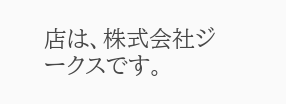店は、株式会社ジークスです。